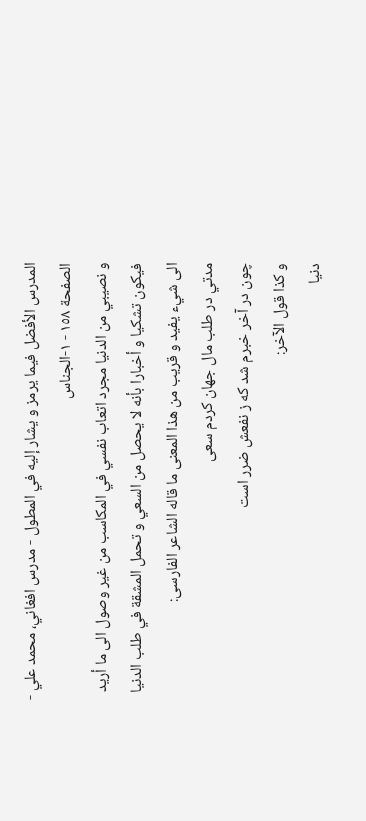المدرس الأفضل فيما يرمز و يشار إليه في المطول - مدرس افغاني، محمد علي - الصفحة ١٥٨ - ١-الجناس
و نصيبي من الدنيا مجرد اتعاب نفسي في المكاسب من غير وصول الى ما أريد فيكون تشكيا و أخبارا بأنه لا يحصل من السعي و تحمل المشقة في طلب الدنيا الى شيء يفيد و قريب من هذا المعنى ما قاله الشاعر الفارسى:
مدتي در طلب مال جهان كردم سعى
چون در آخر خبرم شد كه ز نفعش ضرر است
و كذا قول الآخر:
دنيا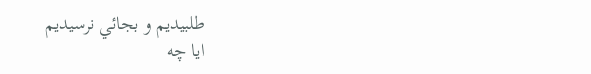طلبيديم و بجائي نرسيديم
ايا چه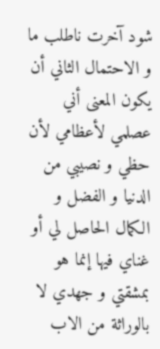شود آخرت ناطلب ما
و الاحتمال الثاني أن يكون المعنى أني عصلمي لأعظامي لأن حظي و نصيبي من الدنيا و الفضل و الكمال الحاصل لي أو غناي فيها إنما هو بمشقتي و جهدي لا بالوراثة من الاب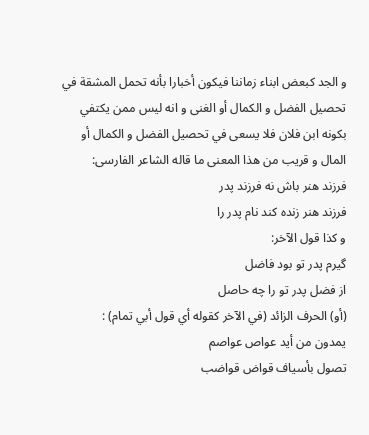و الجد كبعض ابناء زماننا فيكون أخبارا بأنه تحمل المشقة في تحصيل الفضل و الكمال أو الغنى و انه ليس ممن يكتفي بكونه ابن فلان فلا يسعى في تحصيل الفضل و الكمال أو المال و قريب من هذا المعنى ما قاله الشاعر الفارسى:
فرزند هنر باش نه فرزند پدر
فرزند هنر زنده كند نام پدر را
و كذا قول الآخر:
گيرم پدر تو بود فاضل
از فضل پدر تو را چه حاصل
(أو) الحرف الزائد (في الآخر كقوله أي قول أبي تمام) :
يمدون من أيد عواص عواصم
تصول بأسياف قواض قواضب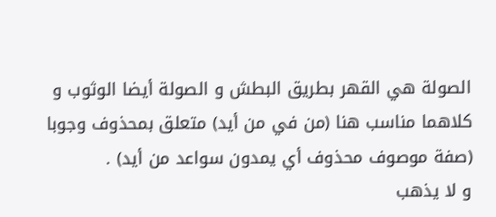الصولة هي القهر بطريق البطش و الصولة أيضا الوثوب و كلاهما مناسب هنا (من في من أيد) متعلق بمحذوف وجوبا (صفة موصوف محذوف أي يمدون سواعد من أيد) .
و لا يذهب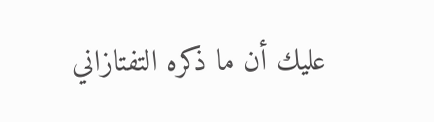عليك أن ما ذكره التفتازاني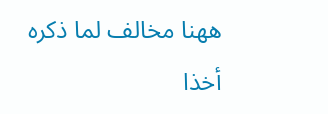ههنا مخالف لما ذكره أخذا